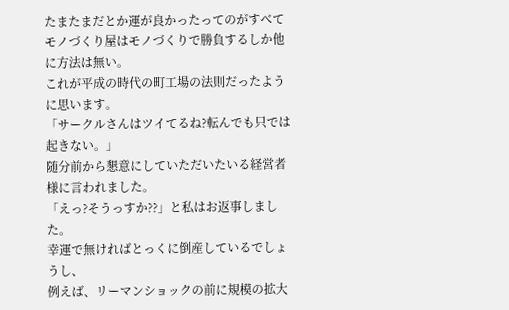たまたまだとか運が良かったってのがすべて
モノづくり屋はモノづくりで勝負するしか他に方法は無い。
これが平成の時代の町工場の法則だったように思います。
「サークルさんはツイてるね?転んでも只では起きない。」
随分前から懇意にしていただいたいる経営者様に言われました。
「えっ?そうっすか??」と私はお返事しました。
幸運で無ければとっくに倒産しているでしょうし、
例えば、リーマンショックの前に規模の拡大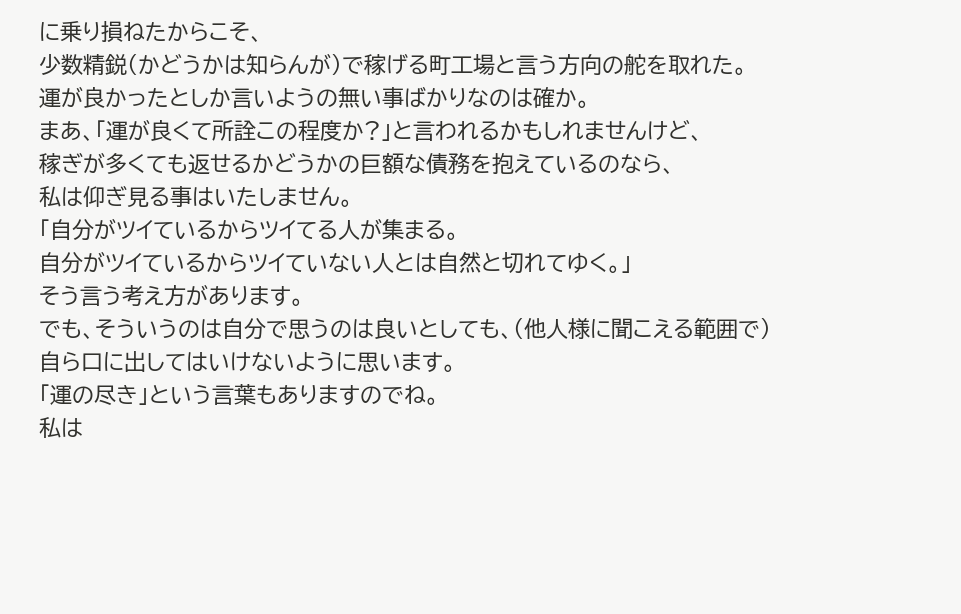に乗り損ねたからこそ、
少数精鋭(かどうかは知らんが)で稼げる町工場と言う方向の舵を取れた。
運が良かったとしか言いようの無い事ばかりなのは確か。
まあ、「運が良くて所詮この程度か?」と言われるかもしれませんけど、
稼ぎが多くても返せるかどうかの巨額な債務を抱えているのなら、
私は仰ぎ見る事はいたしません。
「自分がツイているからツイてる人が集まる。
自分がツイているからツイていない人とは自然と切れてゆく。」
そう言う考え方があります。
でも、そういうのは自分で思うのは良いとしても、(他人様に聞こえる範囲で)自ら口に出してはいけないように思います。
「運の尽き」という言葉もありますのでね。
私は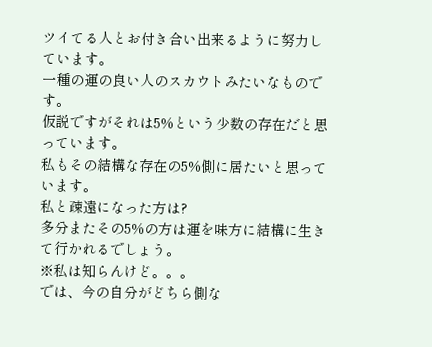ツイてる人とお付き合い出来るように努力しています。
一種の運の良い人のスカウトみたいなものです。
仮説ですがそれは5%という少数の存在だと思っています。
私もその結構な存在の5%側に居たいと思っています。
私と疎遠になった方は?
多分またその5%の方は運を味方に結構に生きて行かれるでしょう。
※私は知らんけど。。。
では、今の自分がどちら側な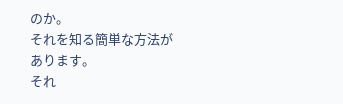のか。
それを知る簡単な方法があります。
それ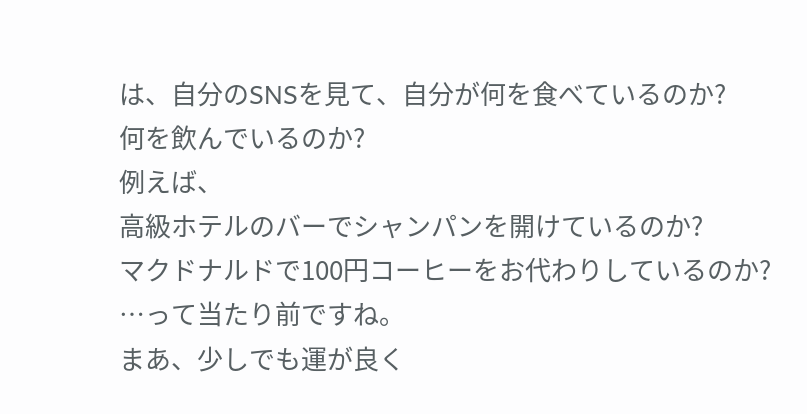は、自分のSNSを見て、自分が何を食べているのか?
何を飲んでいるのか?
例えば、
高級ホテルのバーでシャンパンを開けているのか?
マクドナルドで100円コーヒーをお代わりしているのか?
…って当たり前ですね。
まあ、少しでも運が良く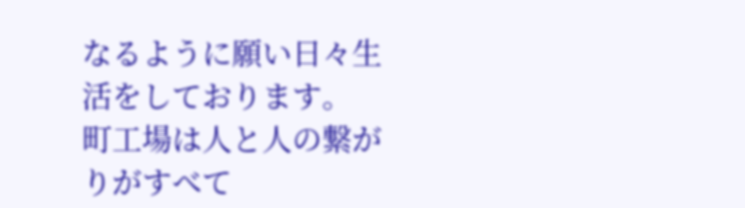なるように願い日々生活をしております。
町工場は人と人の繋がりがすべて